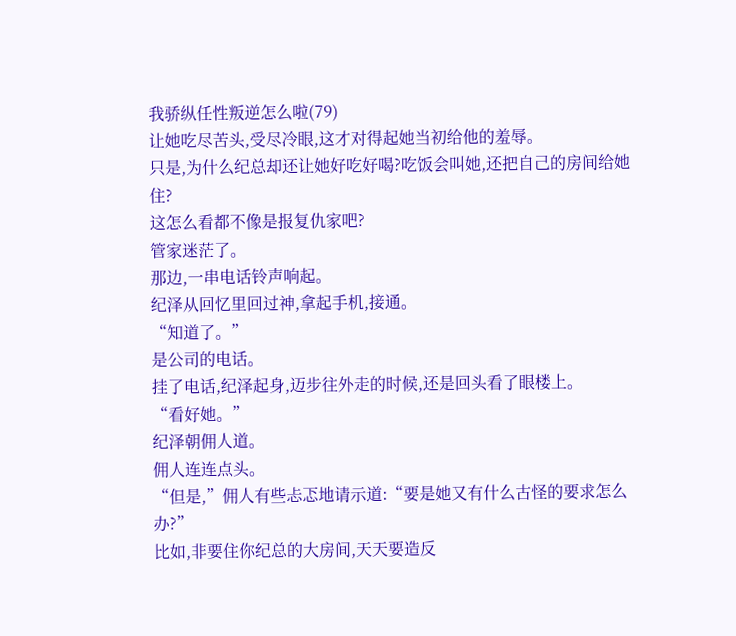我骄纵任性叛逆怎么啦(79)
让她吃尽苦头,受尽冷眼,这才对得起她当初给他的羞辱。
只是,为什么纪总却还让她好吃好喝?吃饭会叫她,还把自己的房间给她住?
这怎么看都不像是报复仇家吧?
管家迷茫了。
那边,一串电话铃声响起。
纪泽从回忆里回过神,拿起手机,接通。
“知道了。”
是公司的电话。
挂了电话,纪泽起身,迈步往外走的时候,还是回头看了眼楼上。
“看好她。”
纪泽朝佣人道。
佣人连连点头。
“但是,”佣人有些忐忑地请示道:“要是她又有什么古怪的要求怎么办?”
比如,非要住你纪总的大房间,天天要造反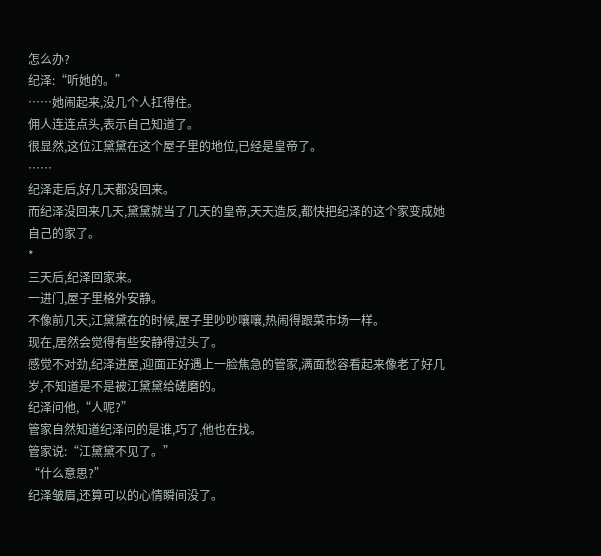怎么办?
纪泽:“听她的。”
……她闹起来,没几个人扛得住。
佣人连连点头,表示自己知道了。
很显然,这位江黛黛在这个屋子里的地位,已经是皇帝了。
……
纪泽走后,好几天都没回来。
而纪泽没回来几天,黛黛就当了几天的皇帝,天天造反,都快把纪泽的这个家变成她自己的家了。
*
三天后,纪泽回家来。
一进门,屋子里格外安静。
不像前几天,江黛黛在的时候,屋子里吵吵嚷嚷,热闹得跟菜市场一样。
现在,居然会觉得有些安静得过头了。
感觉不对劲,纪泽进屋,迎面正好遇上一脸焦急的管家,满面愁容看起来像老了好几岁,不知道是不是被江黛黛给磋磨的。
纪泽问他,“人呢?”
管家自然知道纪泽问的是谁,巧了,他也在找。
管家说:“江黛黛不见了。”
“什么意思?”
纪泽皱眉,还算可以的心情瞬间没了。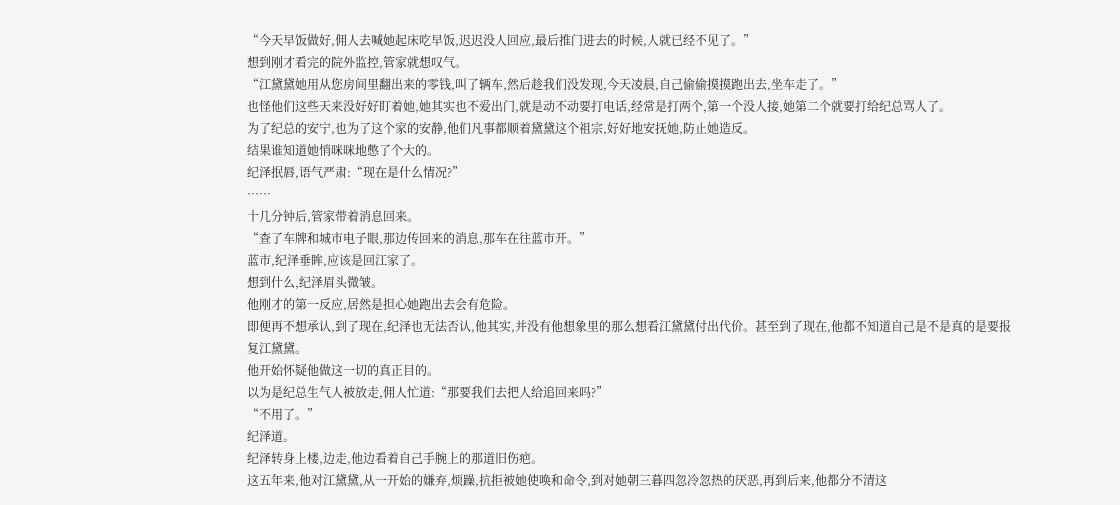“今天早饭做好,佣人去喊她起床吃早饭,迟迟没人回应,最后推门进去的时候,人就已经不见了。”
想到刚才看完的院外监控,管家就想叹气。
“江黛黛她用从您房间里翻出来的零钱,叫了辆车,然后趁我们没发现,今天凌晨,自己偷偷摸摸跑出去,坐车走了。”
也怪他们这些天来没好好盯着她,她其实也不爱出门,就是动不动要打电话,经常是打两个,第一个没人接,她第二个就要打给纪总骂人了。
为了纪总的安宁,也为了这个家的安静,他们凡事都顺着黛黛这个祖宗,好好地安抚她,防止她造反。
结果谁知道她悄咪咪地憋了个大的。
纪泽抿唇,语气严肃:“现在是什么情况?”
……
十几分钟后,管家带着消息回来。
“查了车牌和城市电子眼,那边传回来的消息,那车在往蓝市开。”
蓝市,纪泽垂眸,应该是回江家了。
想到什么,纪泽眉头微皱。
他刚才的第一反应,居然是担心她跑出去会有危险。
即便再不想承认,到了现在,纪泽也无法否认,他其实,并没有他想象里的那么想看江黛黛付出代价。甚至到了现在,他都不知道自己是不是真的是要报复江黛黛。
他开始怀疑他做这一切的真正目的。
以为是纪总生气人被放走,佣人忙道:“那要我们去把人给追回来吗?”
“不用了。”
纪泽道。
纪泽转身上楼,边走,他边看着自己手腕上的那道旧伤疤。
这五年来,他对江黛黛,从一开始的嫌弃,烦躁,抗拒被她使唤和命令,到对她朝三暮四忽冷忽热的厌恶,再到后来,他都分不清这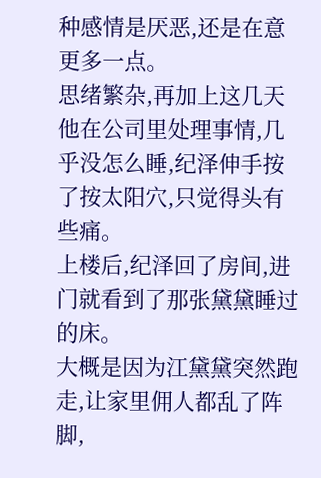种感情是厌恶,还是在意更多一点。
思绪繁杂,再加上这几天他在公司里处理事情,几乎没怎么睡,纪泽伸手按了按太阳穴,只觉得头有些痛。
上楼后,纪泽回了房间,进门就看到了那张黛黛睡过的床。
大概是因为江黛黛突然跑走,让家里佣人都乱了阵脚,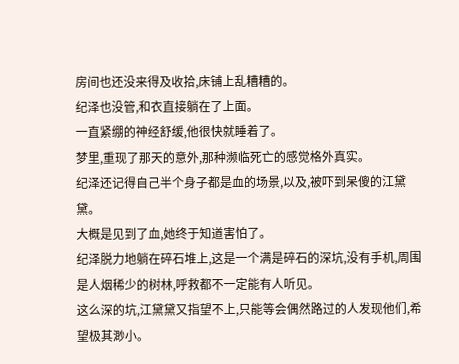房间也还没来得及收拾,床铺上乱糟糟的。
纪泽也没管,和衣直接躺在了上面。
一直紧绷的神经舒缓,他很快就睡着了。
梦里,重现了那天的意外,那种濒临死亡的感觉格外真实。
纪泽还记得自己半个身子都是血的场景,以及,被吓到呆傻的江黛黛。
大概是见到了血,她终于知道害怕了。
纪泽脱力地躺在碎石堆上,这是一个满是碎石的深坑,没有手机,周围是人烟稀少的树林,呼救都不一定能有人听见。
这么深的坑,江黛黛又指望不上,只能等会偶然路过的人发现他们,希望极其渺小。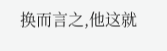换而言之,他这就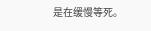是在缓慢等死。